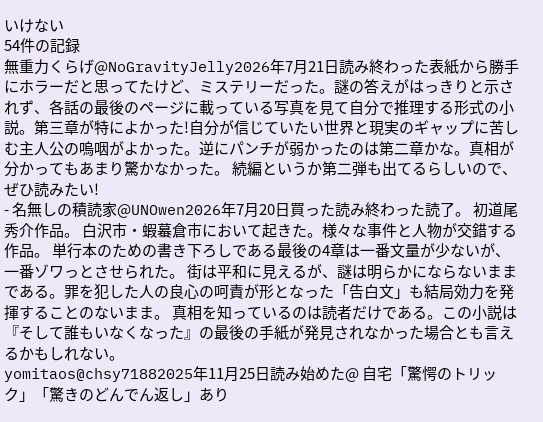いけない
54件の記録
無重力くらげ@NoGravityJelly2026年7月21日読み終わった表紙から勝手にホラーだと思ってたけど、ミステリーだった。謎の答えがはっきりと示されず、各話の最後のページに載っている写真を見て自分で推理する形式の小説。第三章が特によかった!自分が信じていたい世界と現実のギャップに苦しむ主人公の嗚咽がよかった。逆にパンチが弱かったのは第二章かな。真相が分かってもあまり驚かなかった。 続編というか第二弾も出てるらしいので、ぜひ読みたい!
- 名無しの積読家@UNOwen2026年7月20日買った読み終わった読了。 初道尾秀介作品。 白沢市・蝦蟇倉市において起きた。様々な事件と人物が交錯する作品。 単行本のための書き下ろしである最後の4章は一番文量が少ないが、一番ゾワっとさせられた。 街は平和に見えるが、謎は明らかにならないままである。罪を犯した人の良心の呵責が形となった「告白文」も結局効力を発揮することのないまま。 真相を知っているのは読者だけである。この小説は『そして誰もいなくなった』の最後の手紙が発見されなかった場合とも言えるかもしれない。
yomitaos@chsy71882025年11月25日読み始めた@ 自宅「驚愕のトリック」「驚きのどんでん返し」あり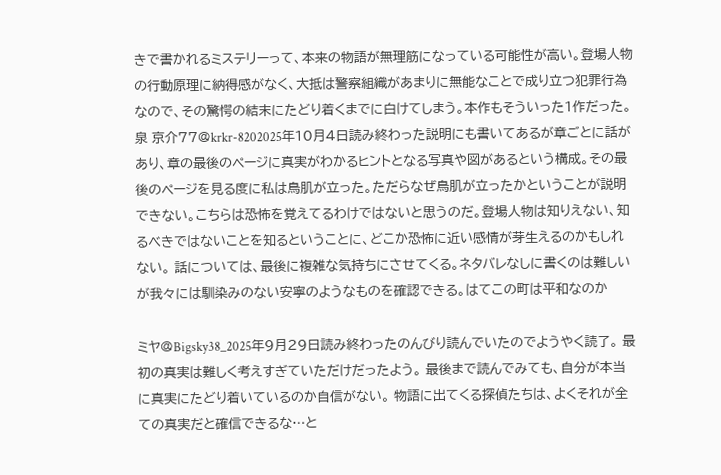きで書かれるミステリーって、本来の物語が無理筋になっている可能性が高い。登場人物の行動原理に納得感がなく、大抵は警察組織があまりに無能なことで成り立つ犯罪行為なので、その驚愕の結末にたどり着くまでに白けてしまう。本作もそういった1作だった。
泉 京介77@krkr-8202025年10月4日読み終わった説明にも書いてあるが章ごとに話があり、章の最後のページに真実がわかるヒントとなる写真や図があるという構成。その最後のページを見る度に私は鳥肌が立った。ただらなぜ鳥肌が立ったかということが説明できない。こちらは恐怖を覚えてるわけではないと思うのだ。登場人物は知りえない、知るべきではないことを知るということに、どこか恐怖に近い感情が芽生えるのかもしれない。 話については、最後に複雑な気持ちにさせてくる。ネタバレなしに書くのは難しいが我々には馴染みのない安寧のようなものを確認できる。はてこの町は平和なのか

ミヤ@Bigsky38_2025年9月29日読み終わったのんびり読んでいたのでようやく読了。 最初の真実は難しく考えすぎていただけだったよう。 最後まで読んでみても、自分が本当に真実にたどり着いているのか自信がない。 物語に出てくる探偵たちは、よくそれが全ての真実だと確信できるな…と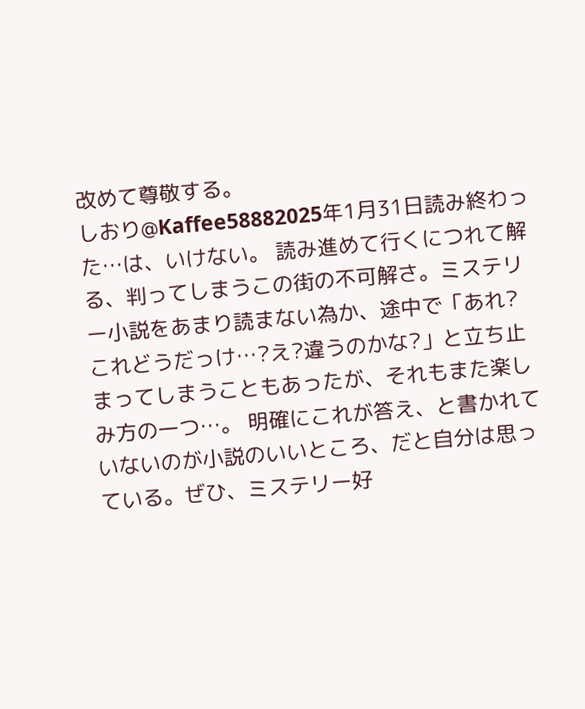改めて尊敬する。
しおり@Kaffee58882025年1月31日読み終わった…は、いけない。 読み進めて行くにつれて解る、判ってしまうこの街の不可解さ。ミステリー小説をあまり読まない為か、途中で「あれ?これどうだっけ…?え?違うのかな?」と立ち止まってしまうこともあったが、それもまた楽しみ方の一つ…。 明確にこれが答え、と書かれていないのが小説のいいところ、だと自分は思っている。ぜひ、ミステリー好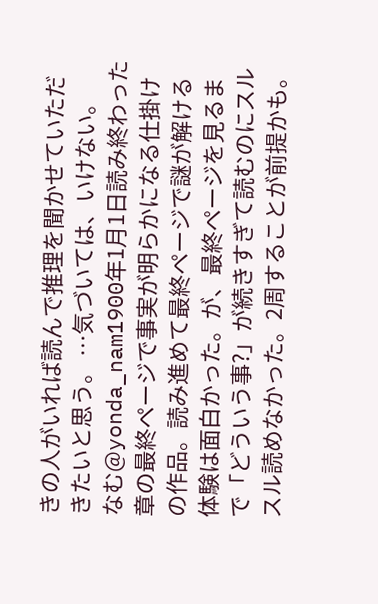きの人がいれば読んで推理を聞かせていただきたいと思う。 …気づいては、いけない。
なむ@yonda_nam1900年1月1日読み終わった章の最終ページで事実が明らかになる仕掛けの作品。読み進めて最終ページで謎が解ける体験は面白かった。が、最終ページを見るまで「どういう事?」が続きすぎて読むのにスルスル読めなかった。2周することが前提かも。